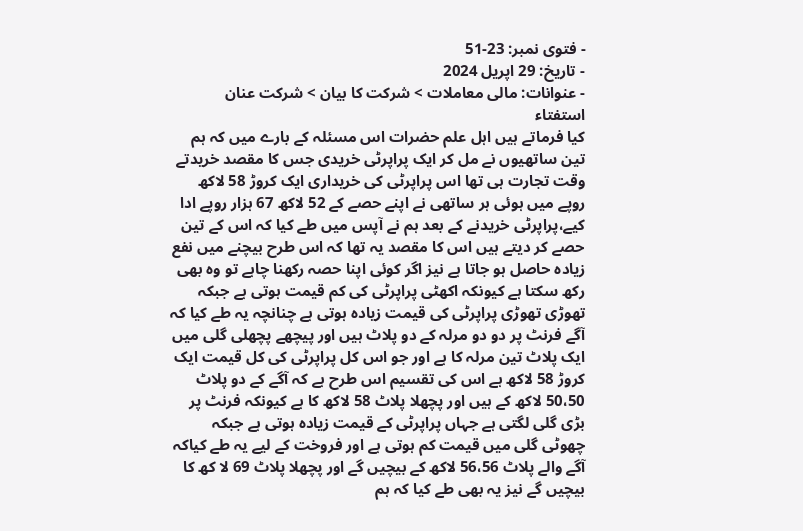- فتوی نمبر: 23-51
- تاریخ: 29 اپریل 2024
- عنوانات: مالی معاملات > شرکت کا بیان > شرکت عنان
استفتاء
کیا فرماتے ہیں اہل علم حضرات اس مسئلہ کے بارے میں کہ ہم تین ساتھیوں نے مل کر ایک پراپرٹی خریدی جس کا مقصد خریدتے وقت تجارت ہی تھا اس پراپرٹی کی خریداری ایک کروڑ 58 لاکھ روپے میں ہوئی ہر ساتھی نے اپنے حصے کے 52 لاکھ 67 ہزار روپے ادا کیے،پراپرٹی خریدنے کے بعد ہم نے آپس میں طے کیا کہ اس کے تین حصے کر دیتے ہیں اس کا مقصد یہ تھا کہ اس طرح بیچنے میں نفع زیادہ حاصل ہو جاتا ہے نیز اگر کوئی اپنا حصہ رکھنا چاہے تو وہ بھی رکھ سکتا ہے کیونکہ اکھٹی پراپرٹی کی کم قیمت ہوتی ہے جبکہ تھوڑی تھوڑی پراپرٹی کی قیمت زیادہ ہوتی ہے چنانچہ یہ طے کیا کہ آگے فرنٹ پر دو دو مرلہ کے دو پلاٹ ہیں اور پیچھے پچھلی گلی میں ایک پلاٹ تین مرلہ کا ہے اور جو اس کل پراپرٹی کی کل قیمت ایک کروڑ 58 لاکھ ہے اس کی تقسیم اس طرح ہے کہ آگے کے دو پلاٹ 50،50 لاکھ کے ہیں اور پچھلا پلاٹ 58 لاکھ کا ہے کیونکہ فرنٹ پر بڑی گلی لگتی ہے جہاں پراپرٹی کے قیمت زیادہ ہوتی ہے جبکہ چھوٹی گلی میں قیمت کم ہوتی ہے اور فروخت کے لیے یہ طے کیاکہ آگے والے پلاٹ 56،56 لاکھ کے بیچیں گے اور پچھلا پلاٹ 69 لا کھ کا بیچیں گے نیز یہ بھی طے کیا کہ ہم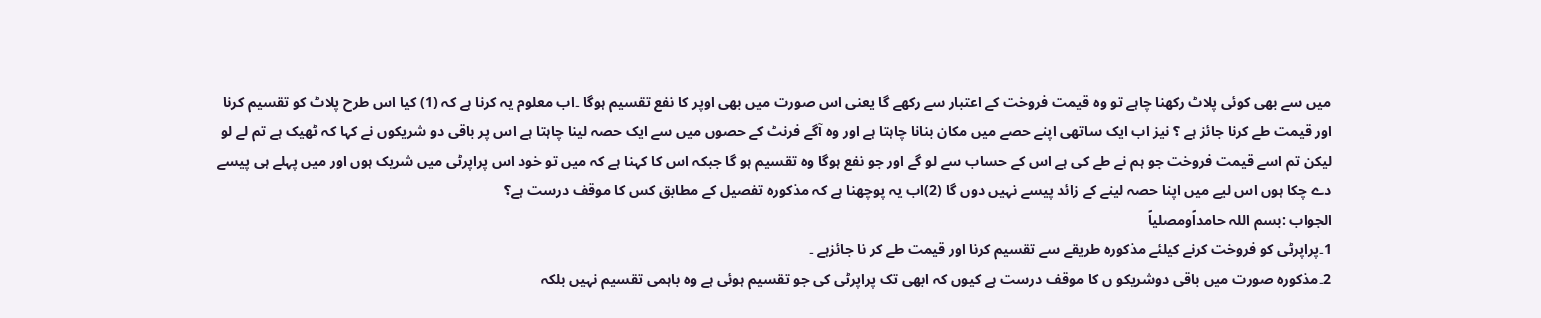میں سے بھی کوئی پلاٹ رکھنا چاہے تو وہ قیمت فروخت کے اعتبار سے رکھے گا یعنی اس صورت میں بھی اوپر کا نفع تقسیم ہوگا ۔اب معلوم یہ کرنا ہے کہ (1) کیا اس طرح پلاٹ کو تقسیم کرنا اور قیمت طے کرنا جائز ہے ؟ نیز اب ایک ساتھی اپنے حصے میں مکان بنانا چاہتا ہے اور وہ آگے فرنٹ کے حصوں میں سے ایک حصہ لینا چاہتا ہے اس پر باقی دو شریکوں نے کہا کہ ٹھیک ہے تم لے لو لیکن تم اسے قیمت فروخت جو ہم نے طے کی ہے اس کے حساب سے لو گے اور جو نفع ہوگا وہ تقسیم ہو گا جبکہ اس کا کہنا ہے کہ میں تو خود اس پراپرٹی میں شریک ہوں اور میں پہلے ہی پیسے دے چکا ہوں اس لیے میں اپنا حصہ لینے کے زائد پیسے نہیں دوں گا (2)اب یہ پوچھنا ہے کہ مذکورہ تفصیل کے مطابق کس کا موقف درست ہے؟
الجواب :بسم اللہ حامداًومصلیاً
1۔پراپرٹی کو فروخت کرنے کیلئے مذکورہ طریقے سے تقسیم کرنا اور قیمت طے کر نا جائزہے ۔
2۔مذکورہ صورت میں باقی دوشریکو ں کا موقف درست ہے کیوں کہ ابھی تک پراپرٹی کی جو تقسیم ہوئی ہے وہ باہمی تقسیم نہیں بلکہ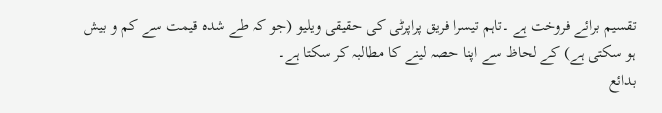تقسیم برائے فروخت ہے ۔تاہم تیسرا فریق پراپرٹی کی حقیقی ویلیو (جو کہ طے شدہ قیمت سے کم و بیش ہو سکتی ہے) کے لحاظ سے اپنا حصہ لینے کا مطالبہ کر سکتا ہے۔
بدائع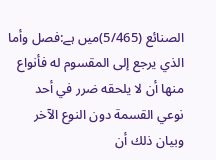الصنائع (5/465)ميں ہے:فصل وأما الذي يرجع إلى المقسوم له فأنواع منها أن لا يلحقه ضرر في أحد نوعي القسمة دون النوع الآخر وبيان ذلك أن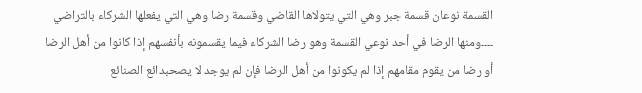القسمة نوعان قسمة جبر وهي التي يتولاها القاضي وقسمة رضا وهي التي يفعلها الشركاء بالتراضي ۔۔۔۔ومنها الرضا في أحد نوعي القسمة وهو رضا الشركاء فيما يقسمونه بأنفسهم إذا كانوا من أهل الرضا أو رضا من يقوم مقامهم إذا لم يكونوا من أهل الرضا فإن لم يوجد لا يصحبدائع الصنائع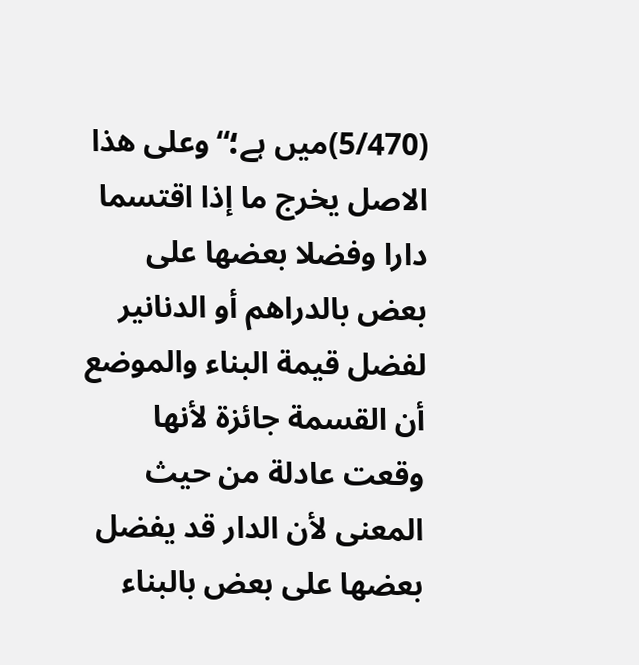(5/470)میں ہے؛“وعلى هذا الاصل يخرج ما إذا اقتسما دارا وفضلا بعضها على بعض بالدراهم أو الدنانير لفضل قيمة البناء والموضع أن القسمة جائزة لأنها وقعت عادلة من حيث المعنى لأن الدار قد يفضل بعضها على بعض بالبناء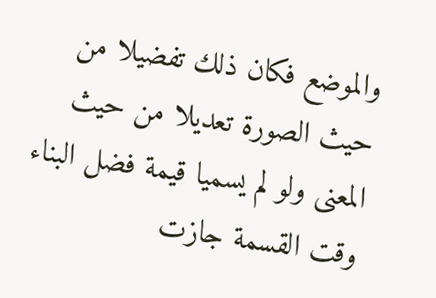والموضع فكان ذلك تفضيلا من حيث الصورة تعديلا من حيث المعنى ولو لم يسميا قيمة فضل البناء وقت القسمة جازت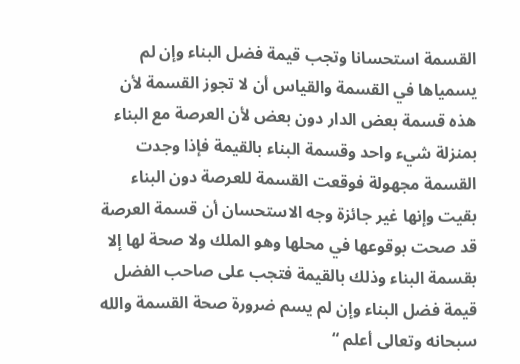القسمة استحسانا وتجب قيمة فضل البناء وإن لم يسمياها في القسمة والقياس أن لا تجوز القسمة لأن هذه قسمة بعض الدار دون بعض لأن العرصة مع البناء بمنزلة شيء واحد وقسمة البناء بالقيمة فإذا وجدت القسمة مجهولة فوقعت القسمة للعرصة دون البناء بقيت وإنها غير جائزة وجه الاستحسان أن قسمة العرصة قد صحت بوقوعها في محلها وهو الملك ولا صحة لها إلا بقسمة البناء وذلك بالقيمة فتجب على صاحب الفضل قيمة فضل البناء وإن لم يسم ضرورة صحة القسمة والله سبحانه وتعالى أعلم “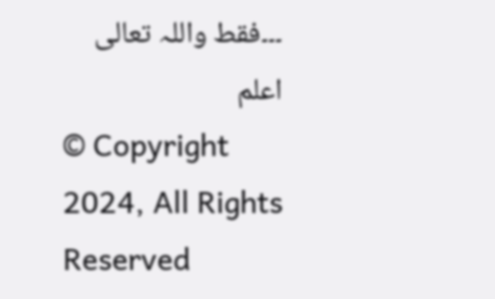۔۔۔فقط واللہ تعالی اعلم
© Copyright 2024, All Rights Reserved